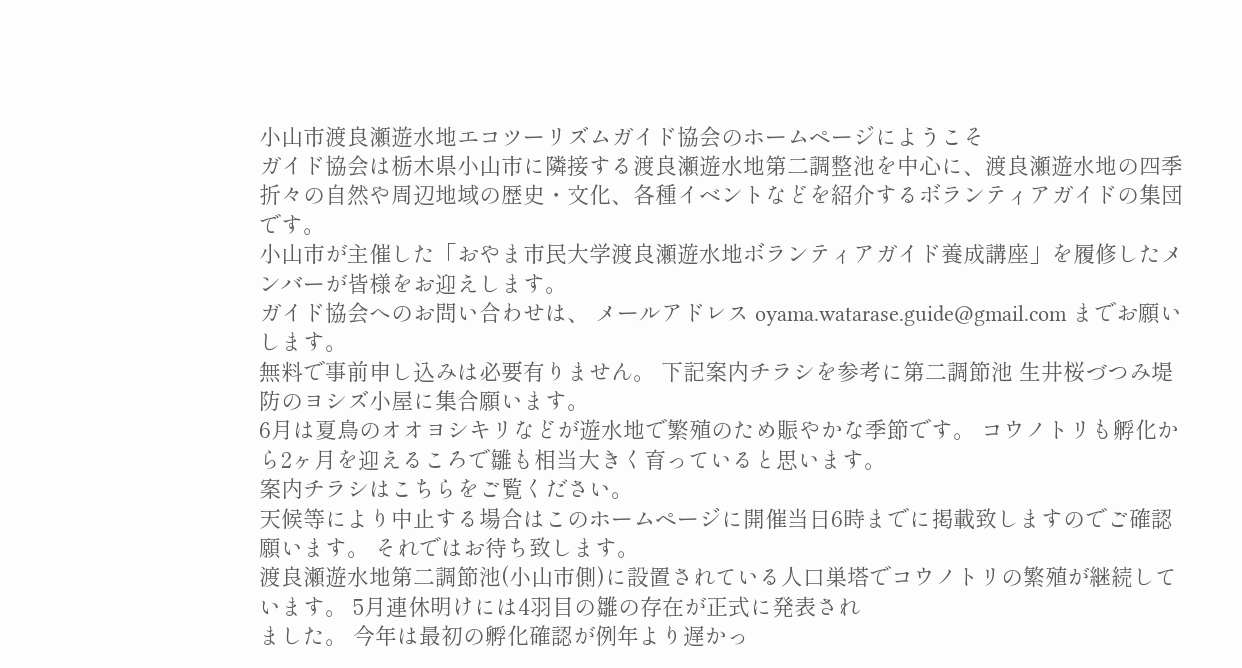小山市渡良瀬遊水地エコツーリズムガイド協会のホームページにようこそ
ガイド協会は栃木県小山市に隣接する渡良瀬遊水地第二調整池を中心に、渡良瀬遊水地の四季折々の自然や周辺地域の歴史・文化、各種イベントなどを紹介するボランティアガイドの集団です。
小山市が主催した「おやま市民大学渡良瀬遊水地ボランティアガイド養成講座」を履修したメンバーが皆様をお迎えします。
ガイド協会へのお問い合わせは、 メールアドレス oyama.watarase.guide@gmail.com までお願いします。
無料で事前申し込みは必要有りません。 下記案内チラシを参考に第二調節池 生井桜づつみ堤防のヨシズ小屋に集合願います。
6月は夏鳥のオオヨシキリなどが遊水地で繁殖のため賑やかな季節です。 コウノトリも孵化から2ヶ月を迎えるころで雛も相当大きく育っていると思います。
案内チラシはこちらをご覧ください。
天候等により中止する場合はこのホームページに開催当日6時までに掲載致しますのでご確認願います。 それではお待ち致します。
渡良瀬遊水地第二調節池(小山市側)に設置されている人口巣塔でコウノトリの繁殖が継続しています。 5月連休明けには4羽目の雛の存在が正式に発表され
ました。 今年は最初の孵化確認が例年より遅かっ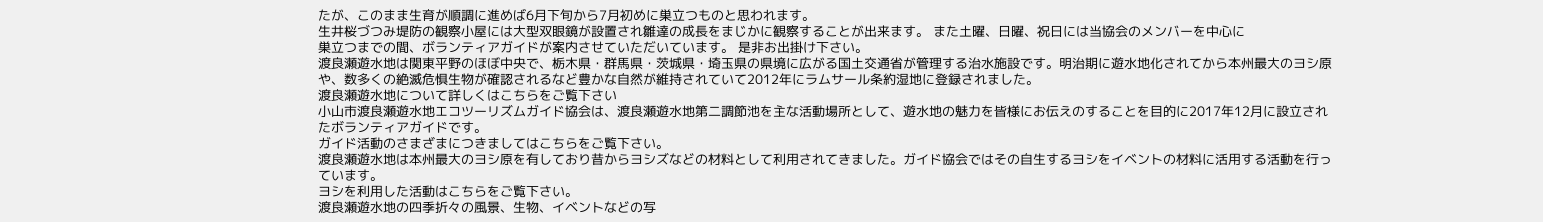たが、このまま生育が順調に進めば6月下旬から7月初めに巣立つものと思われます。
生井桜づつみ堤防の観察小屋には大型双眼鏡が設置され雛達の成長をまじかに観察することが出来ます。 また土曜、日曜、祝日には当協会のメンバーを中心に
巣立つまでの間、ボランティアガイドが案内させていただいています。 是非お出掛け下さい。
渡良瀬遊水地は関東平野のほぼ中央で、栃木県・群馬県・茨城県・埼玉県の県境に広がる国土交通省が管理する治水施設です。明治期に遊水地化されてから本州最大のヨシ原や、数多くの絶滅危惧生物が確認されるなど豊かな自然が維持されていて2012年にラムサール条約湿地に登録されました。
渡良瀬遊水地について詳しくはこちらをご覧下さい
小山市渡良瀬遊水地エコツーリズムガイド協会は、渡良瀬遊水地第二調節池を主な活動場所として、遊水地の魅力を皆様にお伝えのすることを目的に2017年12月に設立されたボランティアガイドです。
ガイド活動のさまざまにつきましてはこちらをご覧下さい。
渡良瀬遊水地は本州最大のヨシ原を有しており昔からヨシズなどの材料として利用されてきました。ガイド協会ではその自生するヨシをイベントの材料に活用する活動を行っています。
ヨシを利用した活動はこちらをご覧下さい。
渡良瀬遊水地の四季折々の風景、生物、イベントなどの写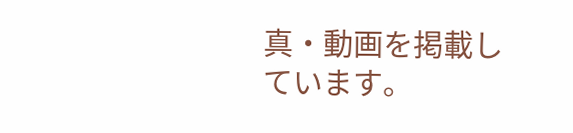真・動画を掲載しています。